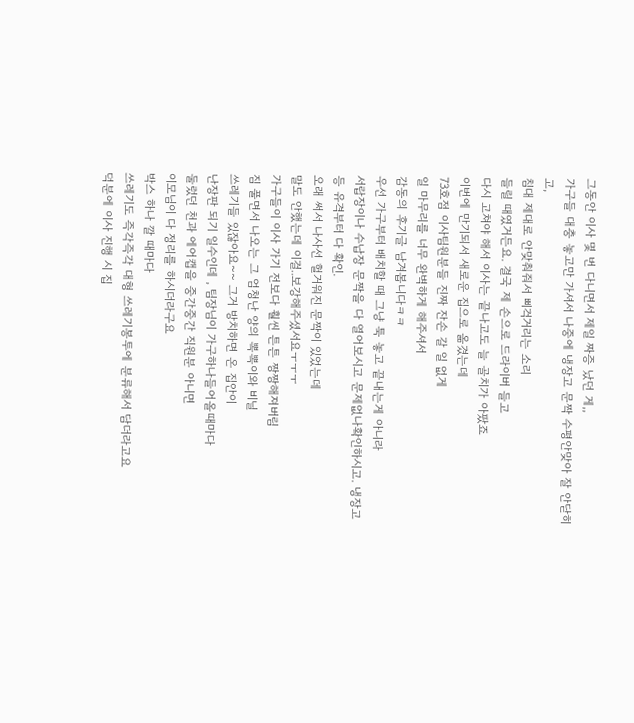그동안 이사 몇 번 다니면서 제일 짜증 났던 게,,
가구들 대충 놓고만 가셔서 나중에 냉장고 문짝 수평안맞아 잘 안닫히고,
침대 제대로 안맞춰줘서 삐걱거리는 소리
들릴 때였거든요. 결국 제 손으로 드라이버 들고
다시 고쳐야 해서 이사는 끝나고도 늘 골치가 아팠죠
이번에 만기되서 새로운 집으로 옮겼는데
73호점 이사팀원분들 진짜 잔손 갈 일 없게
일 마무리를 너무 완벽하게 해주셔서
감동의 후기글 남겨봅니다ㅋㅋ
우선 가구부터 배치할 때 그냥 툭 놓고 끝내는게 아니라
서랍장이나 수납장 문짝을 다 열어보시고 문제없나확인하시고. 냉장고 등 유격부터 다 확인.
오래 써서 나사선 헐거워진 문짝이 있었는데
말도 안했는데 이걸..보강해주셨서요ㅜㅜㅜ
가구들이 이사 가기 전보다 훨씬 튼튼 짱짱해져버림
짐 풀면서 나오는 그 엄청난 양의 뽁뽁이와 비닐
쓰레기들 있잖아요~~ 그거 방치하면 온 집안이
난장판 되기 일수인데 , 팀장님이 가구하나들어올때마다
둘렀던 천과 에어캡을 중간중간 직원분 아니면
이모님이 다 정리를 하시더라구요
박스 하나 깔 때마다
쓰레기도 즉각즉각 대형 쓰레기봉투에 분류해서 담더라고요
덕분에 이사 진행 시 집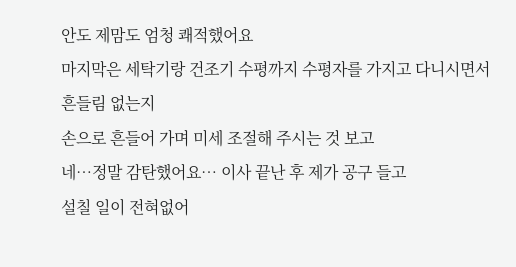안도 제맘도 엄청 쾌적했어요
마지막은 세탁기랑 건조기 수평까지 수평자를 가지고 다니시면서 흔들림 없는지
손으로 흔들어 가며 미세 조절해 주시는 것 보고
네…정말 감탄했어요… 이사 끝난 후 제가 공구 들고
설칠 일이 전혀없어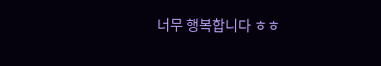너무 행복합니다 ㅎㅎ